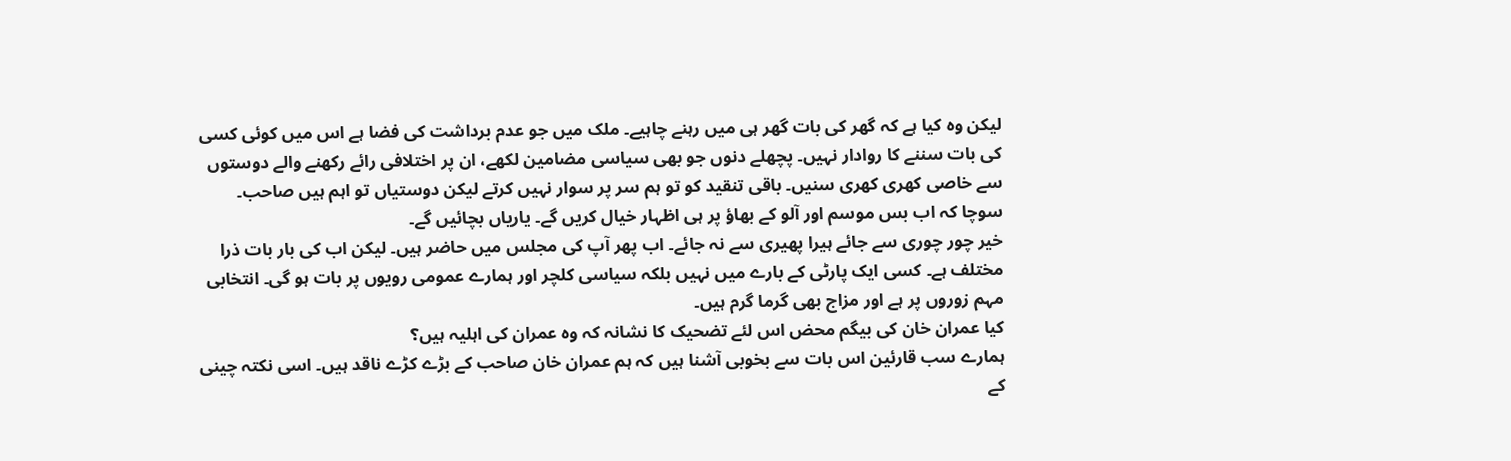لیکن وہ کیا ہے کہ گھر کی بات گھر ہی میں رہنے چاہیے۔ ملک میں جو عدم برداشت کی فضا ہے اس میں کوئی کسی کی بات سننے کا روادار نہیں۔ پچھلے دنوں جو بھی سیاسی مضامین لکھے، ان پر اختلافی رائے رکھنے والے دوستوں سے خاصی کھری کھری سنیں۔ باقی تنقید کو تو ہم سر پر سوار نہیں کرتے لیکن دوستیاں تو اہم ہیں صاحب۔ سوچا کہ اب بس موسم اور آلو کے بھاؤ پر ہی اظہار خیال کریں گے۔ یاریاں بچائیں گے۔
خیر چور چوری سے جائے ہیرا پھیری سے نہ جائے۔ اب پھر آپ کی مجلس میں حاضر ہیں۔ لیکن اب کی بار بات ذرا مختلف ہے۔ کسی ایک پارٹی کے بارے میں نہیں بلکہ سیاسی کلچر اور ہمارے عمومی رویوں پر بات ہو گی۔ انتخابی مہم زوروں پر ہے اور مزاج بھی گرما گرم ہیں۔
کیا عمران خان کی بیگم محض اس لئے تضحیک کا نشانہ کہ وہ عمران کی اہلیہ ہیں؟
ہمارے سب قارئین اس بات سے بخوبی آشنا ہیں کہ ہم عمران خان صاحب کے بڑے کڑے ناقد ہیں۔ اسی نکتہ چینی کے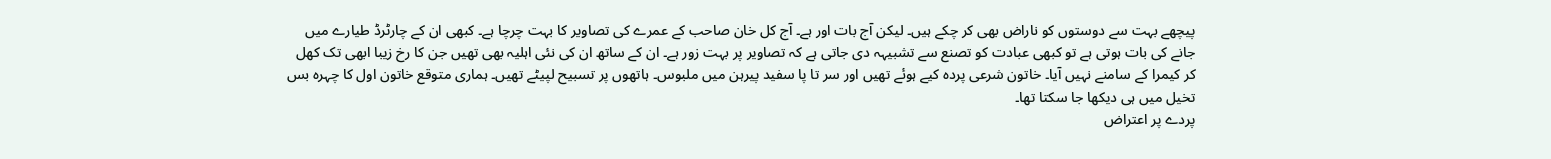پیچھے بہت سے دوستوں کو ناراض بھی کر چکے ہیں۔ لیکن آج بات اور ہے۔ آج کل خان صاحب کے عمرے کی تصاویر کا بہت چرچا ہے۔ کبھی ان کے چارٹرڈ طیارے میں جانے کی بات ہوتی ہے تو کبھی عبادت کو تصنع سے تشبیہہ دی جاتی ہے کہ تصاویر پر بہت زور ہے۔ ان کے ساتھ ان کی نئی اہلیہ بھی تھیں جن کا رخ زیبا ابھی تک کھل کر کیمرا کے سامنے نہیں آیا۔ خاتون شرعی پردہ کیے ہوئے تھیں اور سر تا پا سفید پیرہن میں ملبوس۔ ہاتھوں پر تسبیح لپیٹے تھیں۔ ہماری متوقع خاتون اول کا چہرہ بس تخیل میں ہی دیکھا جا سکتا تھا۔
پردے پر اعتراض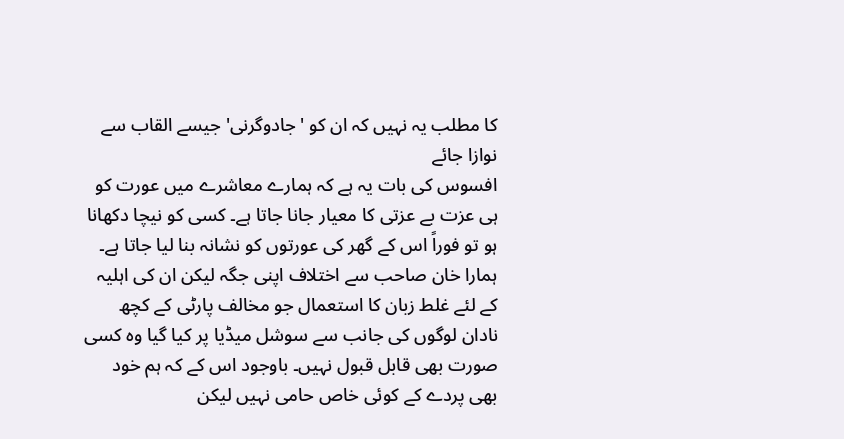کا مطلب یہ نہیں کہ ان کو 'جادوگرنی' جیسے القاب سے نوازا جائے
افسوس کی بات یہ ہے کہ ہمارے معاشرے میں عورت کو ہی عزت بے عزتی کا معیار جانا جاتا ہے۔ کسی کو نیچا دکھانا ہو تو فوراً اس کے گھر کی عورتوں کو نشانہ بنا لیا جاتا ہے۔ ہمارا خان صاحب سے اختلاف اپنی جگہ لیکن ان کی اہلیہ کے لئے غلط زبان کا استعمال جو مخالف پارٹی کے کچھ نادان لوگوں کی جانب سے سوشل میڈیا پر کیا گیا وہ کسی صورت بھی قابل قبول نہیں۔ باوجود اس کے کہ ہم خود بھی پردے کے کوئی خاص حامی نہیں لیکن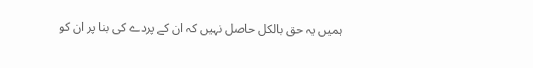ہمیں یہ حق بالکل حاصل نہیں کہ ان کے پردے کی بنا پر ان کو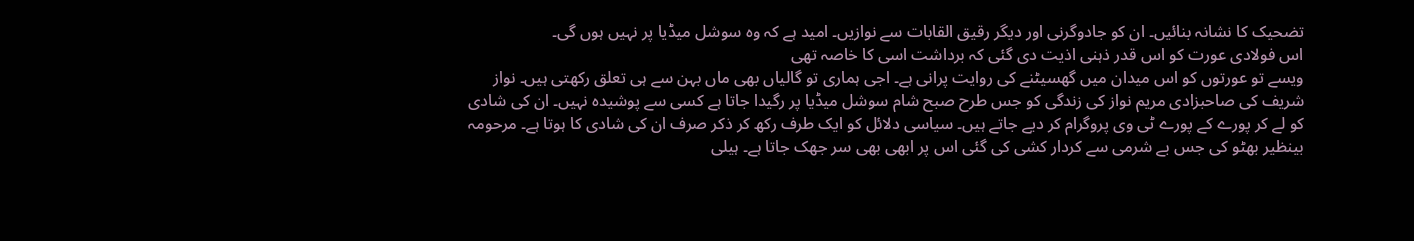تضحیک کا نشانہ بنائیں۔ ان کو جادوگرنی اور دیگر رقیق القابات سے نوازیں۔ امید ہے کہ وہ سوشل میڈیا پر نہیں ہوں گی۔
اس فولادی عورت کو اس قدر ذہنی اذیت دی گئی کہ برداشت اسی کا خاصہ تھی
ویسے تو عورتوں کو اس میدان میں گھسیٹنے کی روایت پرانی ہے۔ اجی ہماری تو گالیاں بھی ماں بہن سے ہی تعلق رکھتی ہیں۔ نواز شریف کی صاحبزادی مریم نواز کی زندگی کو جس طرح صبح شام سوشل میڈیا پر رگیدا جاتا ہے کسی سے پوشیدہ نہیں۔ ان کی شادی کو لے کر پورے کے پورے ٹی وی پروگرام کر دیے جاتے ہیں۔ سیاسی دلائل کو ایک طرف رکھ کر ذکر صرف ان کی شادی کا ہوتا ہے۔ مرحومہ بینظیر بھٹو کی جس بے شرمی سے کردار کشی کی گئی اس پر ابھی بھی سر جھک جاتا ہے۔ ہیلی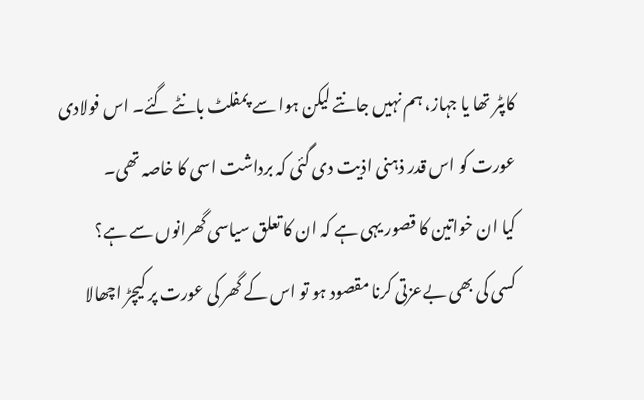کاپٹر تھا یا جہاز، ہم نہیں جانتے لیکن ہوا سے پمفلٹ بانٹے گئے۔ اس فولادی عورت کو اس قدر ذہنی اذیت دی گئی کہ برداشت اسی کا خاصہ تھی۔
کیا ان خواتین کا قصور یہی ہے کہ ان کا تعلق سیاسی گھرانوں سے ہے؟
کسی کی بھی بےعزتی کرنا مقصود ہو تو اس کے گھر کی عورت پر کیچڑ اچھالا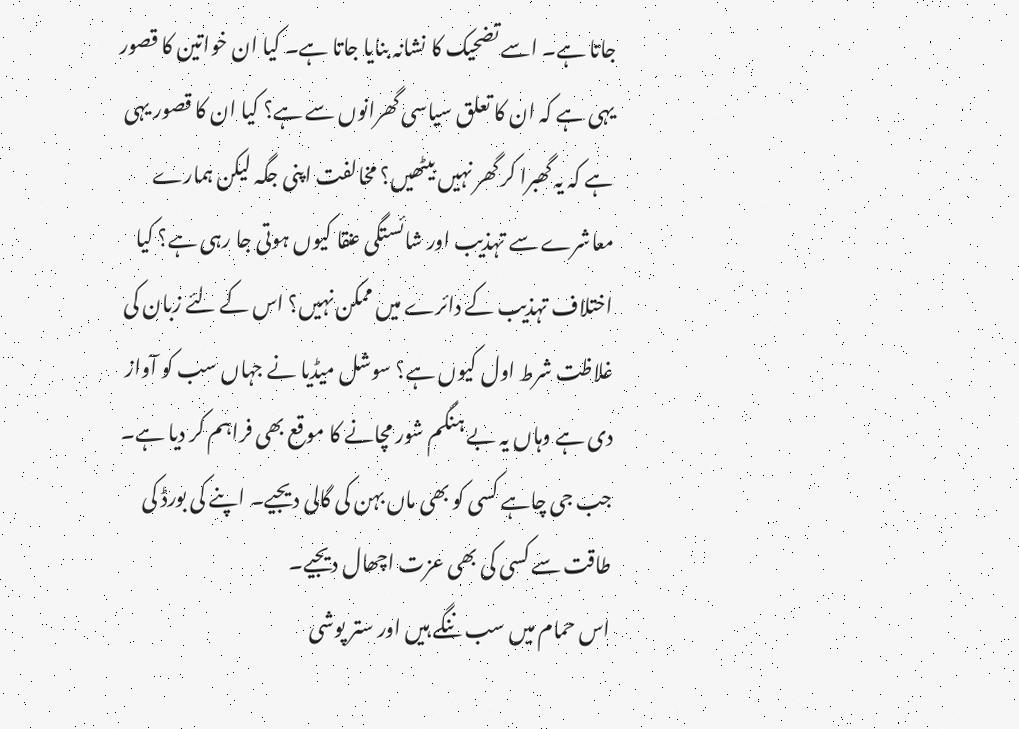جاتا ہے۔ اسے تضحیک کا نشانہ بنایا جاتا ہے۔ کیا ان خواتین کا قصور یہی ہے کہ ان کا تعلق سیاسی گھرانوں سے ہے؟ کیا ان کا قصور یہی ہے کہ یہ گھبرا کر گھر نہیں بیٹھیں؟ مخالفت اپنی جگہ لیکن ہمارے معاشرے سے تہذیب اور شائستگی عنقا کیوں ہوتی جا رہی ہے؟ کیا اختلاف تہذیب کے دائرے میں ممکن نہیں؟ اس کے لئے زبان کی غلاظت شرط اول کیوں ہے؟ سوشل میڈیا نے جہاں سب کو آواز دی ہے وہاں یہ بے ہنگم شور مچانے کا موقع بھی فراہم کر دیا ہے۔ جب جی چاہے کسی کو بھی ماں بہن کی گالی دیجیے۔ اپنے کی بورڈ کی طاقت سے کسی کی بھی عزت اچھال دیجیے۔
اس حمام میں سب ننگے ہیں اور ستر پوشی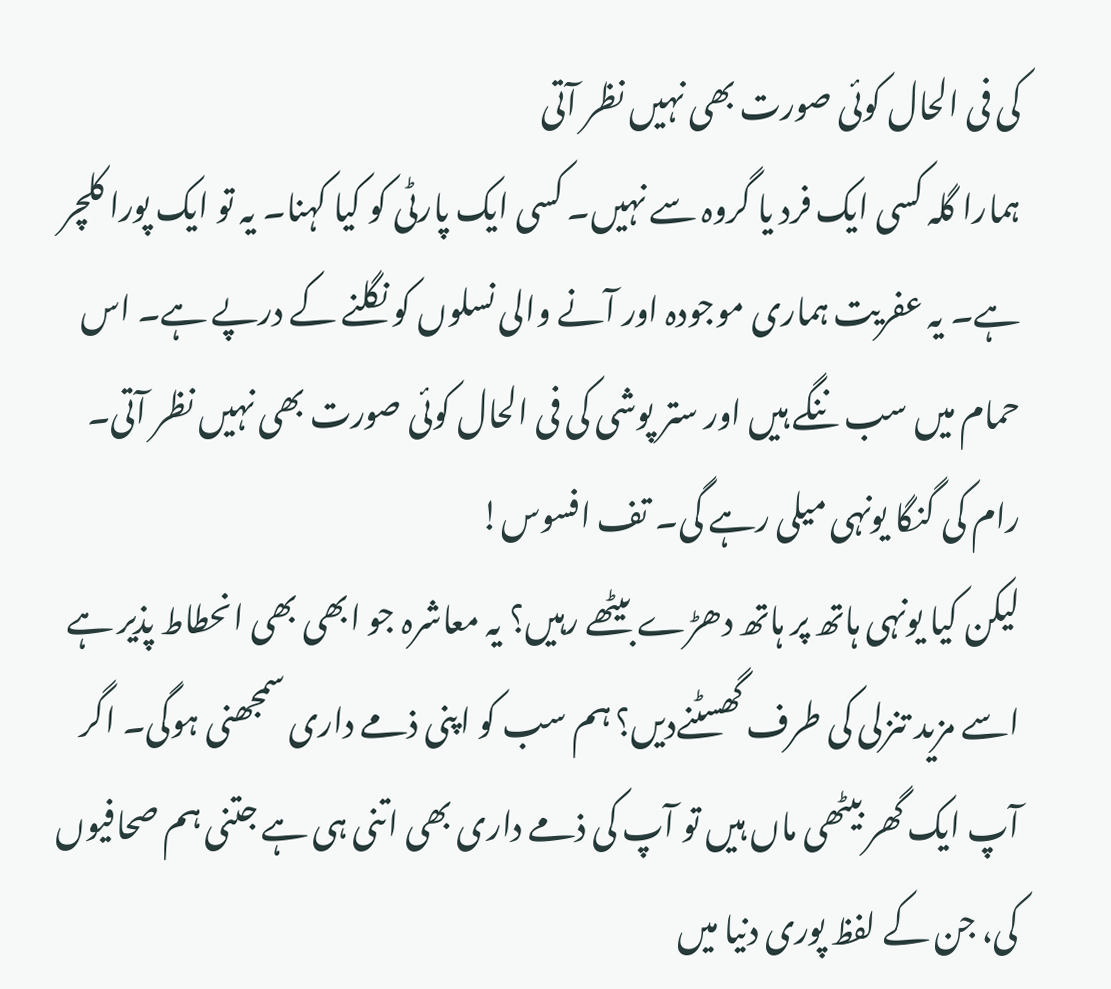کی فی الحال کوئی صورت بھی نہیں نظر آتی
ہمارا گلہ کسی ایک فرد یا گروہ سے نہیں۔ کسی ایک پارٹی کو کیا کہنا۔ یہ تو ایک پورا کلچر ہے۔ یہ عفریت ہماری موجودہ اور آنے والی نسلوں کو نگلنے کے درپے ہے۔ اس حمام میں سب ننگے ہیں اور ستر پوشی کی فی الحال کوئی صورت بھی نہیں نظر آتی۔ رام کی گنگا یونہی میلی رہے گی۔ تف افسوس!
لیکن کیا یونہی ہاتھ پر ہاتھ دھڑے بیٹھے رہیں؟ یہ معاشرہ جو ابھی بھی انحطاط پذیر ہے اسے مزید تنزلی کی طرف گھسٹنےدیں؟ ہم سب کو اپنی ذمے داری سمجھنی ہوگی۔ اگر آپ ایک گھر بیٹھی ماں ہیں تو آپ کی ذمے داری بھی اتنی ہی ہے جتنی ہم صحافیوں کی، جن کے لفظ پوری دنیا میں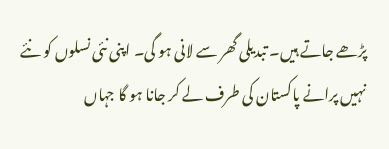پڑھے جاتے ہیں۔ تبدیلی گھر سے لانی ہو گی۔ اپنی نئی نسلوں کو نئے نہیں پرانے پاکستان کی طرف لے کر جانا ہو گا جہاں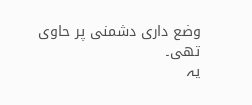وضع داری دشمنی پر حاوی تھی۔
یہ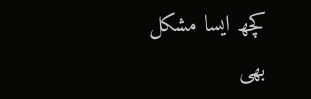کچھ ایسا مشکل بھی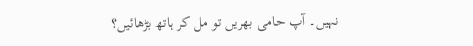نہیں۔ آپ حامی بھریں تو مل کر ہاتھ بڑھائیں؟